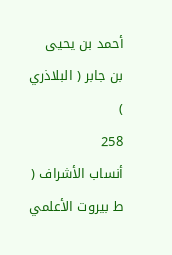أحمد بن يحيى بن جابر ( البلاذري )
258
أنساب الأشراف ( ط بيروت الأعلمي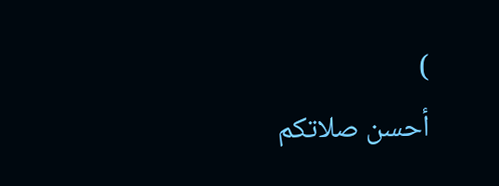)
أحسن صلاتكم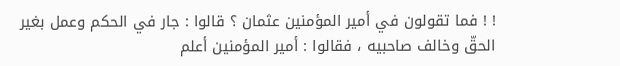! ! فما تقولون في أمير المؤمنين عثمان ؟ قالوا : جار في الحكم وعمل بغير الحقّ وخالف صاحبيه ، فقالوا : أمير المؤمنين أعلم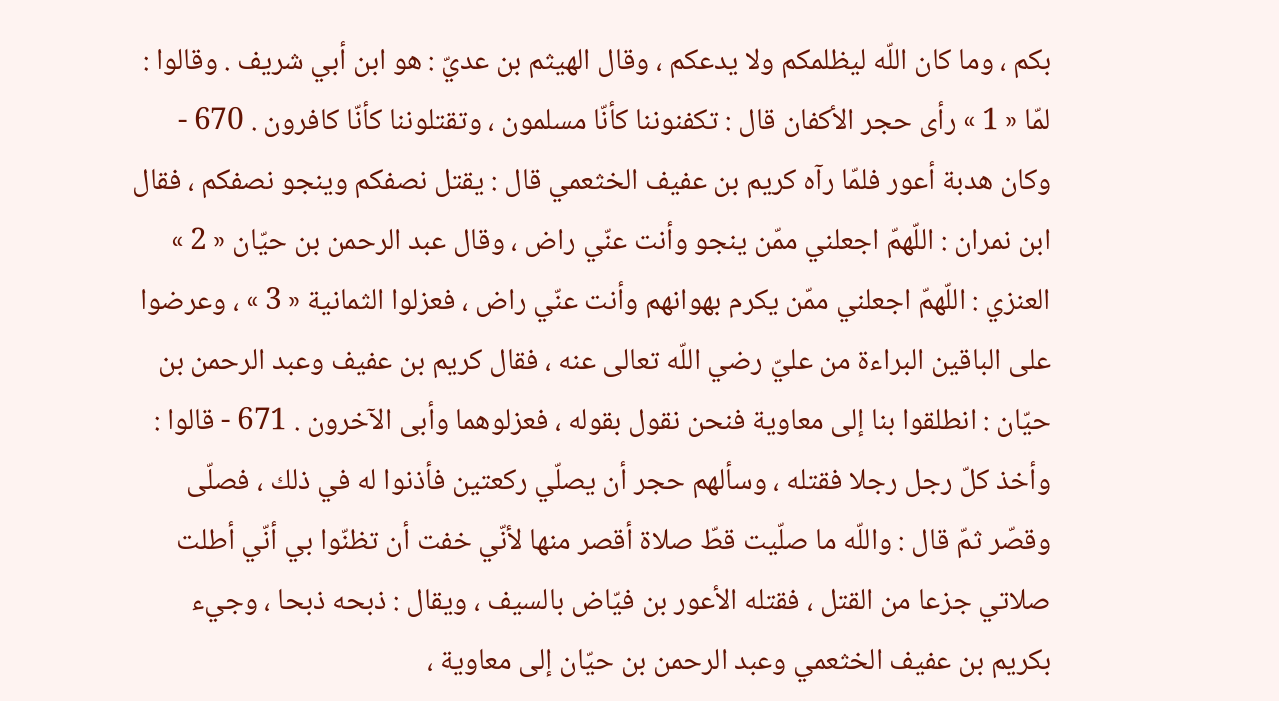بكم ، وما كان اللّه ليظلمكم ولا يدعكم ، وقال الهيثم بن عديّ : هو ابن أبي شريف . وقالوا : لمّا « 1 » رأى حجر الأكفان قال : تكفنوننا كأنّا مسلمون ، وتقتلوننا كأنّا كافرون . 670 - وكان هدبة أعور فلمّا رآه كريم بن عفيف الخثعمي قال : يقتل نصفكم وينجو نصفكم ، فقال ابن نمران : اللّهمّ اجعلني ممّن ينجو وأنت عنّي راض ، وقال عبد الرحمن بن حيّان « 2 » العنزي : اللّهمّ اجعلني ممّن يكرم بهوانهم وأنت عنّي راض ، فعزلوا الثمانية « 3 » ، وعرضوا على الباقين البراءة من عليّ رضي اللّه تعالى عنه ، فقال كريم بن عفيف وعبد الرحمن بن حيّان : انطلقوا بنا إلى معاوية فنحن نقول بقوله ، فعزلوهما وأبى الآخرون . 671 - قالوا : وأخذ كلّ رجل رجلا فقتله ، وسألهم حجر أن يصلّي ركعتين فأذنوا له في ذلك ، فصلّى وقصّر ثمّ قال : واللّه ما صلّيت قطّ صلاة أقصر منها لأنّي خفت أن تظنّوا بي أنّي أطلت صلاتي جزعا من القتل ، فقتله الأعور بن فيّاض بالسيف ، ويقال : ذبحه ذبحا ، وجيء بكريم بن عفيف الخثعمي وعبد الرحمن بن حيّان إلى معاوية ،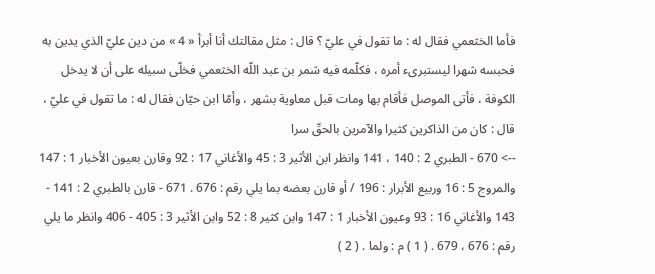فأما الخثعمي فقال له : ما تقول في عليّ ؟ قال : مثل مقالتك أنا أبرأ « 4 » من دين عليّ الذي يدين به فحبسه شهرا ليستبرىء أمره ، فكلّمه فيه شمر بن عبد اللّه الخثعمي فخلّى سبيله على أن لا يدخل الكوفة ، فأتى الموصل فأقام بها ومات قبل معاوية بشهر ، وأمّا ابن حيّان فقال له : ما تقول في عليّ ، قال : كان من الذاكرين كثيرا والآمرين بالحقّ سرا
--> 670 - الطبري 2 : 140 ، 141 وانظر ابن الأثير 3 : 45 والأغاني 17 : 92 وقارن بعيون الأخبار 1 : 147 والمروج 5 : 16 وربيع الأبرار : 196 / أو قارن بعضه بما يلي رقم : 676 . 671 - قارن بالطبري 2 : 141 - 143 والأغاني 16 : 93 وعيون الأخبار 1 : 147 وابن كثير 8 : 52 وابن الأثير 3 : 405 - 406 وانظر ما يلي رقم : 676 ، 679 . ( 1 ) م : ولما . ( 2 )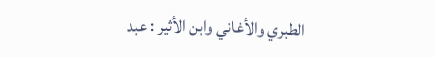الطبري والأغاني وابن الأثير : عبد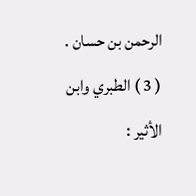الرحمن بن حسان . ( 3 ) الطبري وابن الأثير :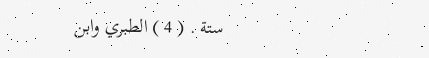ستة . ( 4 ) الطبري وابن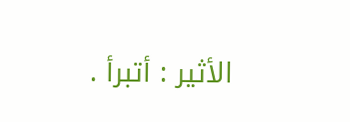الأثير : أتبرأ .